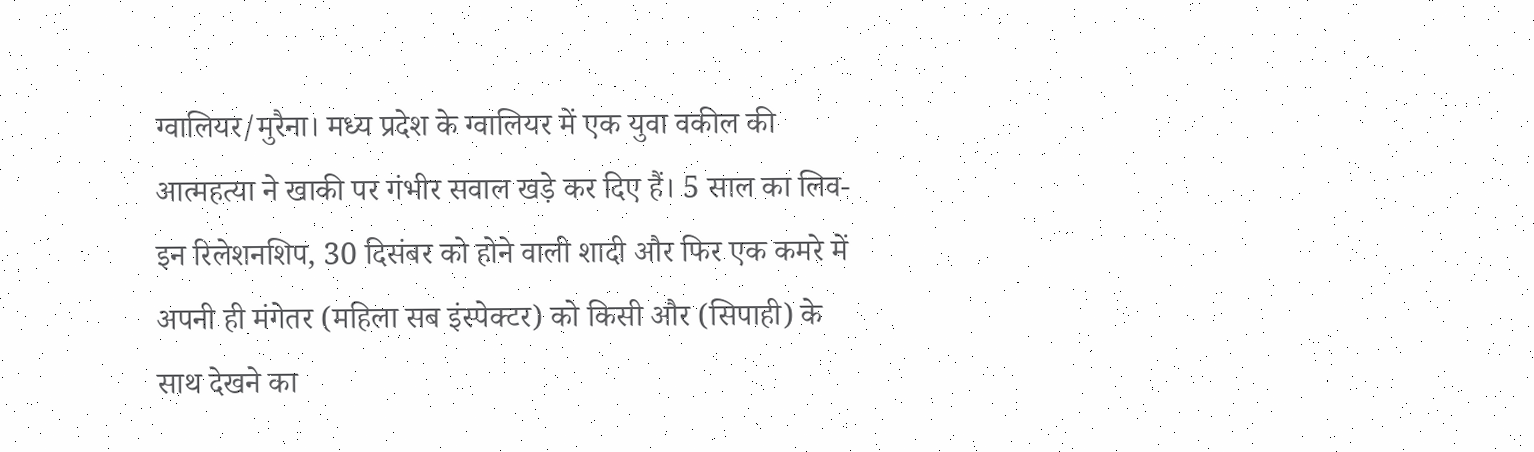ग्वालियर/मुरैना। मध्य प्रदेश के ग्वालियर में एक युवा वकील की आत्महत्या ने खाकी पर गंभीर सवाल खड़े कर दिए हैं। 5 साल का लिव-इन रिलेशनशिप, 30 दिसंबर को होने वाली शादी और फिर एक कमरे में अपनी ही मंगेतर (महिला सब इंस्पेक्टर) को किसी और (सिपाही) के साथ देखने का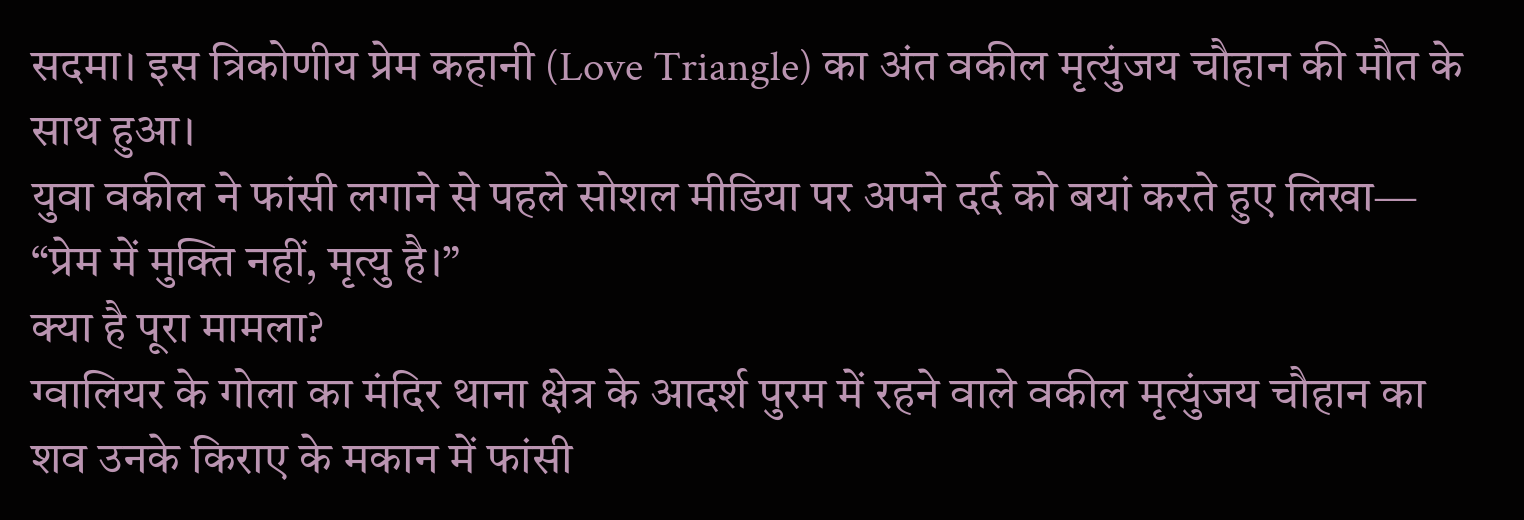सदमा। इस त्रिकोणीय प्रेम कहानी (Love Triangle) का अंत वकील मृत्युंजय चौहान की मौत के साथ हुआ।
युवा वकील ने फांसी लगाने से पहले सोशल मीडिया पर अपने दर्द को बयां करते हुए लिखा— “प्रेम में मुक्ति नहीं, मृत्यु है।”
क्या है पूरा मामला?
ग्वालियर के गोला का मंदिर थाना क्षेत्र के आदर्श पुरम में रहने वाले वकील मृत्युंजय चौहान का शव उनके किराए के मकान में फांसी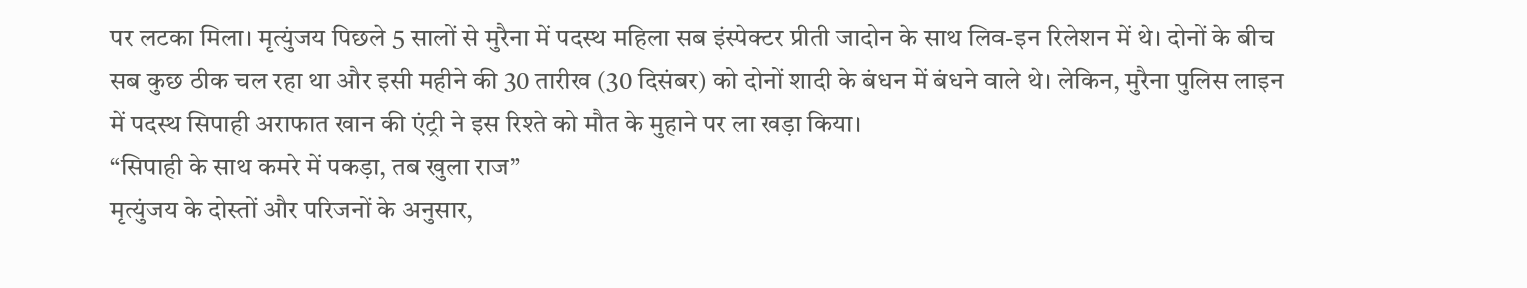पर लटका मिला। मृत्युंजय पिछले 5 सालों से मुरैना में पदस्थ महिला सब इंस्पेक्टर प्रीती जादोन के साथ लिव-इन रिलेशन में थे। दोनों के बीच सब कुछ ठीक चल रहा था और इसी महीने की 30 तारीख (30 दिसंबर) को दोनों शादी के बंधन में बंधने वाले थे। लेकिन, मुरैना पुलिस लाइन में पदस्थ सिपाही अराफात खान की एंट्री ने इस रिश्ते को मौत के मुहाने पर ला खड़ा किया।
“सिपाही के साथ कमरे में पकड़ा, तब खुला राज”
मृत्युंजय के दोस्तों और परिजनों के अनुसार,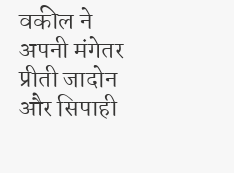वकील ने अपनी मंगेतर प्रीती जादोन और सिपाही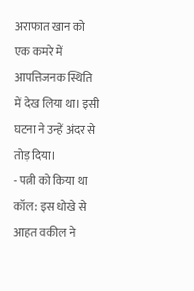अराफात खान को एक कमरे में आपत्तिजनक स्थिति में देख लिया था। इसी घटना ने उन्हें अंदर से तोड़ दिया।
- पत्नी को किया था कॉल: इस धोखे से आहत वकील ने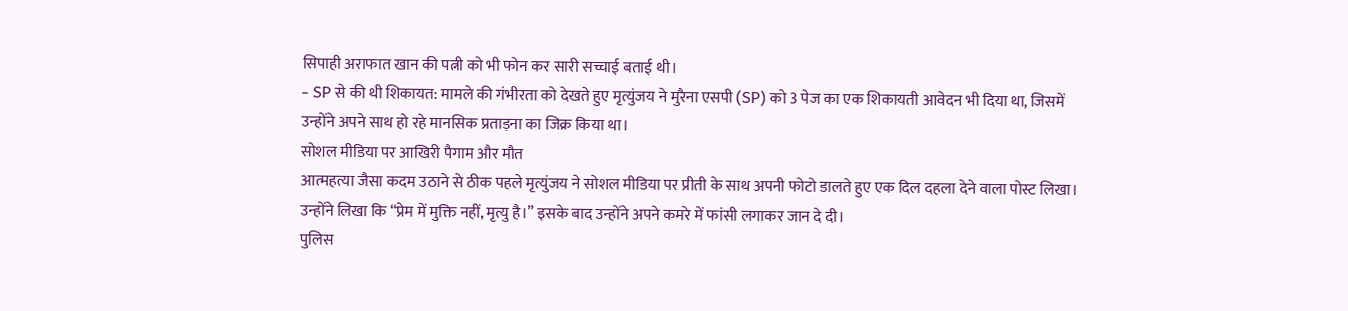सिपाही अराफात खान की पत्नी को भी फोन कर सारी सच्चाई बताई थी।
- SP से की थी शिकायत: मामले की गंभीरता को देखते हुए मृत्युंजय ने मुरैना एसपी (SP) को 3 पेज का एक शिकायती आवेदन भी दिया था, जिसमें उन्होंने अपने साथ हो रहे मानसिक प्रताड़ना का जिक्र किया था।
सोशल मीडिया पर आखिरी पैगाम और मौत
आत्महत्या जैसा कदम उठाने से ठीक पहले मृत्युंजय ने सोशल मीडिया पर प्रीती के साथ अपनी फोटो डालते हुए एक दिल दहला देने वाला पोस्ट लिखा। उन्होंने लिखा कि “प्रेम में मुक्ति नहीं, मृत्यु है।” इसके बाद उन्होंने अपने कमरे में फांसी लगाकर जान दे दी।
पुलिस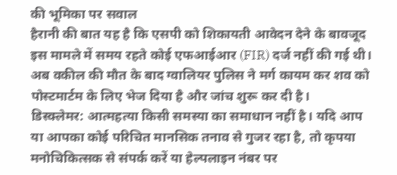की भूमिका पर सवाल
हैरानी की बात यह है कि एसपी को शिकायती आवेदन देने के बावजूद इस मामले में समय रहते कोई एफआईआर (FIR) दर्ज नहीं की गई थी। अब वकील की मौत के बाद ग्वालियर पुलिस ने मर्ग कायम कर शव को पोस्टमार्टम के लिए भेज दिया है और जांच शुरू कर दी है।
डिस्क्लेमर: आत्महत्या किसी समस्या का समाधान नहीं है। यदि आप या आपका कोई परिचित मानसिक तनाव से गुजर रहा है, तो कृपया मनोचिकित्सक से संपर्क करें या हेल्पलाइन नंबर पर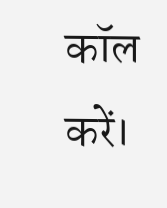कॉल करें।